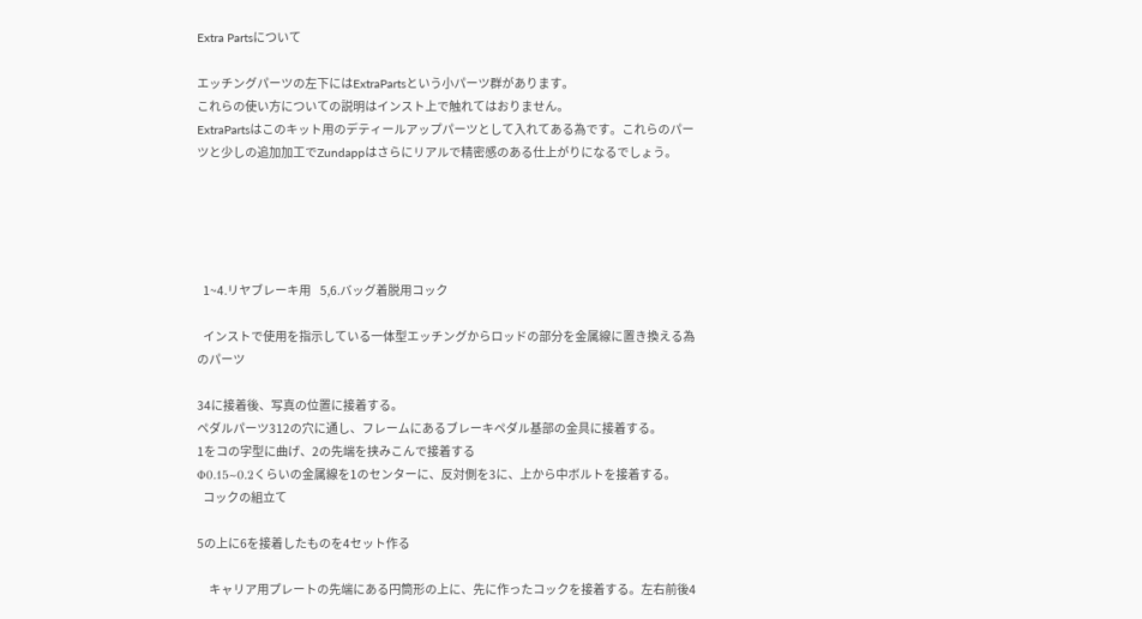Extra Partsについて

エッチングパーツの左下にはExtraPartsという小パーツ群があります。
これらの使い方についての説明はインスト上で触れてはおりません。
ExtraPartsはこのキット用のデティールアップパーツとして入れてある為です。これらのパーツと少しの追加加工でZundappはさらにリアルで精密感のある仕上がりになるでしょう。





  1~4.リヤブレーキ用   5,6.バッグ着脱用コック

  インストで使用を指示している一体型エッチングからロッドの部分を金属線に置き換える為のパーツ

34に接着後、写真の位置に接着する。
ペダルパーツ312の穴に通し、フレームにあるブレーキペダル基部の金具に接着する。
1をコの字型に曲げ、2の先端を挟みこんで接着する
Φ0.15~0.2くらいの金属線を1のセンターに、反対側を3に、上から中ボルトを接着する。
  コックの組立て

5の上に6を接着したものを4セット作る

    キャリア用プレートの先端にある円筒形の上に、先に作ったコックを接着する。左右前後4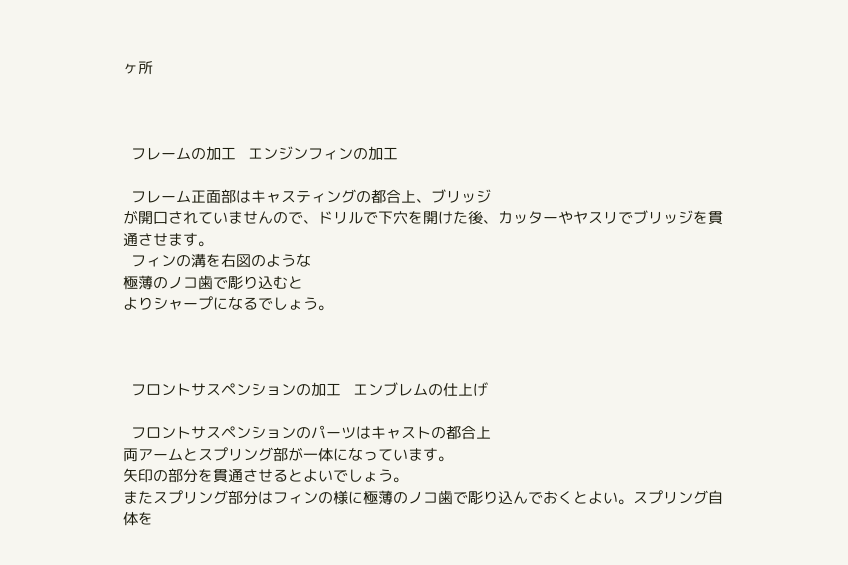ヶ所



  フレームの加工   エンジンフィンの加工

  フレーム正面部はキャスティングの都合上、ブリッジ
が開口されていませんので、ドリルで下穴を開けた後、カッターやヤスリでブリッジを貫通させます。
  フィンの溝を右図のような
極薄のノコ歯で彫り込むと
よりシャープになるでしょう。



  フロントサスペンションの加工   エンブレムの仕上げ

  フロントサスペンションのパーツはキャストの都合上
両アームとスプリング部が一体になっています。
矢印の部分を貫通させるとよいでしょう。
またスプリング部分はフィンの様に極薄のノコ歯で彫り込んでおくとよい。スプリング自体を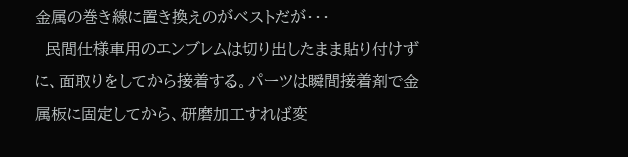金属の巻き線に置き換えのがベストだが・・・
  民間仕様車用のエンブレムは切り出したまま貼り付けずに、面取りをしてから接着する。パーツは瞬間接着剤で金属板に固定してから、研磨加工すれば変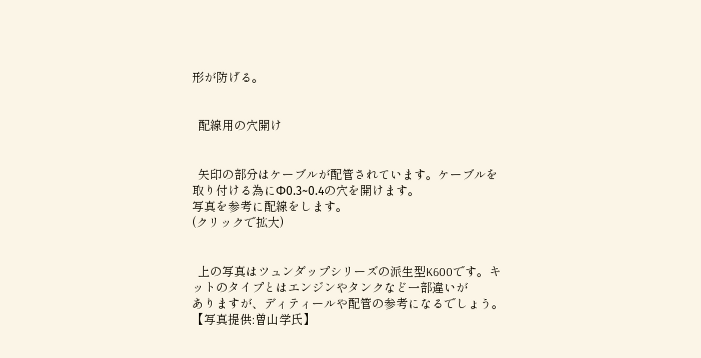形が防げる。


  配線用の穴開け


  矢印の部分はケーブルが配管されています。ケーブルを取り付ける為にΦ0.3~0.4の穴を開けます。
写真を参考に配線をします。
(クリックで拡大)


  上の写真はツュンダップシリーズの派生型K600です。キットのタイプとはエンジンやタンクなど一部違いが
ありますが、ディティールや配管の参考になるでしょう。 【写真提供:曽山学氏】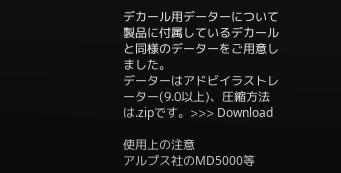デカール用データーについて
製品に付属しているデカールと同様のデーターをご用意しました。
データーはアドビイラストレーター(9.0以上)、圧縮方法は.zipです。>>> Download

使用上の注意
アルプス社のMD5000等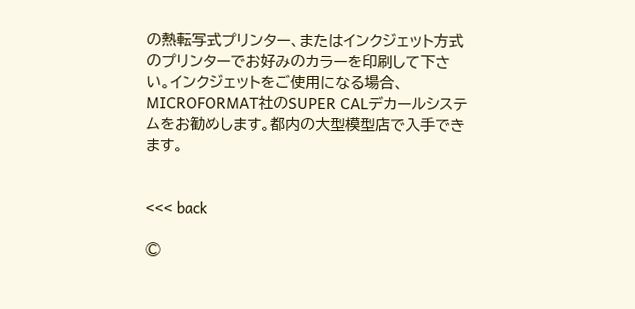の熱転写式プリンター、またはインクジェット方式のプリンターでお好みのカラーを印刷して下さい。インクジェットをご使用になる場合、MICROFORMAT社のSUPER CALデカールシステムをお勧めします。都内の大型模型店で入手できます。


<<< back

©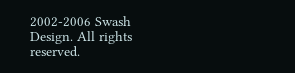2002-2006 Swash Design. All rights reserved.